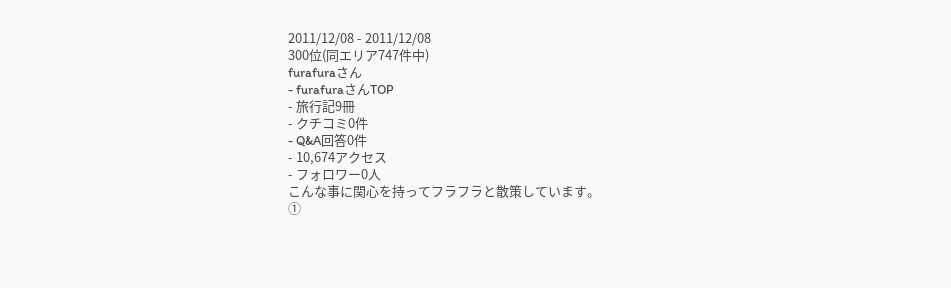2011/12/08 - 2011/12/08
300位(同エリア747件中)
furafuraさん
- furafuraさんTOP
- 旅行記9冊
- クチコミ0件
- Q&A回答0件
- 10,674アクセス
- フォロワー0人
こんな事に関心を持ってフラフラと散策しています。
①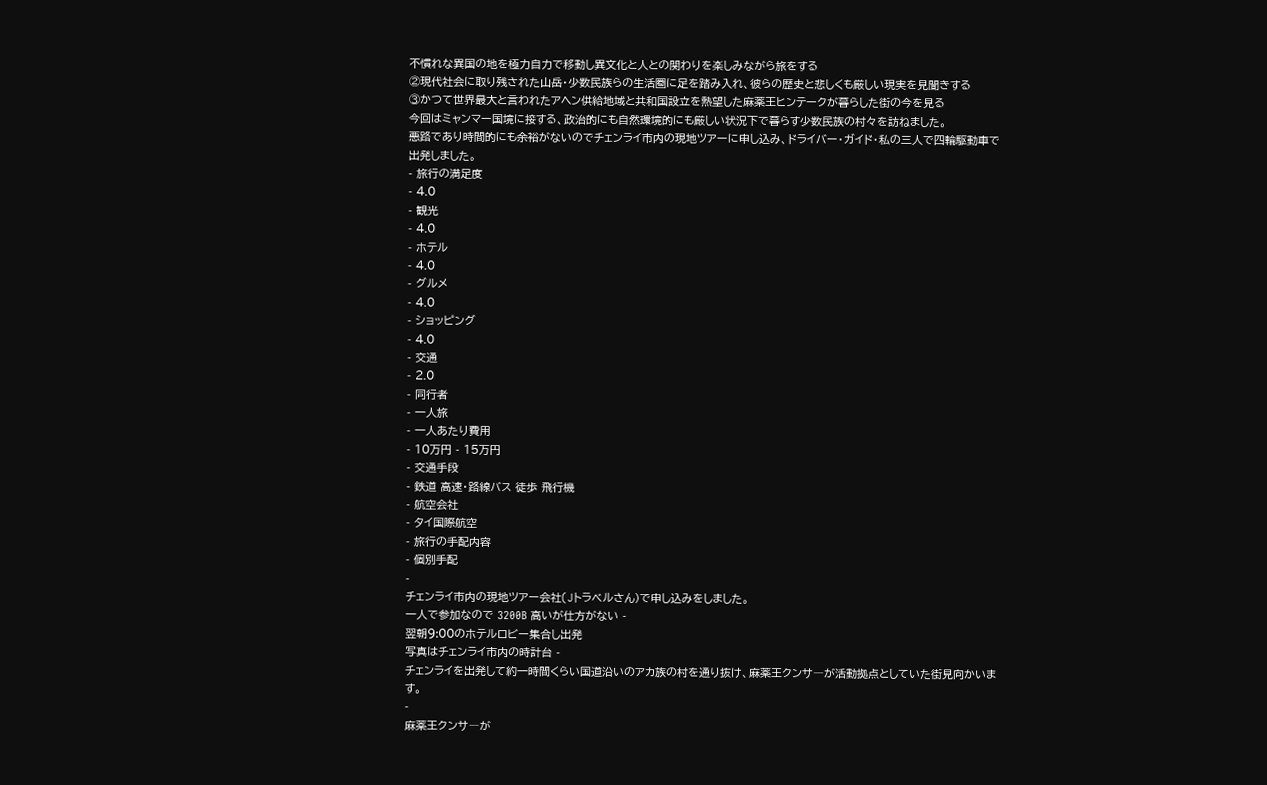不慣れな異国の地を極力自力で移動し異文化と人との関わりを楽しみながら旅をする
②現代社会に取り残された山岳・少数民族らの生活圏に足を踏み入れ、彼らの歴史と悲しくも厳しい現実を見聞きする
③かつて世界最大と言われたアヘン供給地域と共和国設立を熱望した麻薬王ヒンテークが暮らした街の今を見る
今回はミャンマー国境に接する、政治的にも自然環境的にも厳しい状況下で暮らす少数民族の村々を訪ねました。
悪路であり時間的にも余裕がないのでチェンライ市内の現地ツアーに申し込み、ドライバー・ガイド・私の三人で四輪駆動車で出発しました。
- 旅行の満足度
- 4.0
- 観光
- 4.0
- ホテル
- 4.0
- グルメ
- 4.0
- ショッピング
- 4.0
- 交通
- 2.0
- 同行者
- 一人旅
- 一人あたり費用
- 10万円 - 15万円
- 交通手段
- 鉄道 高速・路線バス 徒歩 飛行機
- 航空会社
- タイ国際航空
- 旅行の手配内容
- 個別手配
-
チェンライ市内の現地ツアー会社(Jトラベルさん)で申し込みをしました。
一人で参加なので 3200B 高いが仕方がない -
翌朝9:00のホテルロビー集合し出発
写真はチェンライ市内の時計台 -
チェンライを出発して約一時間くらい国道沿いのアカ族の村を通り抜け、麻薬王クンサ―が活動拠点としていた街見向かいます。
-
麻薬王クンサ―が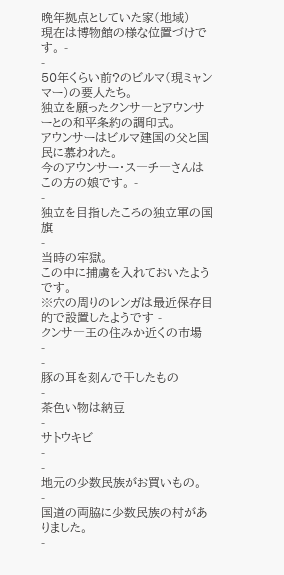晩年拠点としていた家(地域)
現在は博物館の様な位置づけです。 -
-
50年くらい前?のビルマ(現ミャンマー)の要人たち。
独立を願ったクンサ―とアウンサーとの和平条約の調印式。
アウンサーはビルマ建国の父と国民に慕われた。
今のアウンサー・ス―チ―さんはこの方の娘です。 -
-
独立を目指したころの独立軍の国旗
-
当時の牢獄。
この中に捕虜を入れておいたようです。
※穴の周りのレンガは最近保存目的で設置したようです -
クンサ―王の住みか近くの市場
-
-
豚の耳を刻んで干したもの
-
茶色い物は納豆
-
サトウキビ
-
-
地元の少数民族がお買いもの。
-
国道の両脇に少数民族の村がありました。
-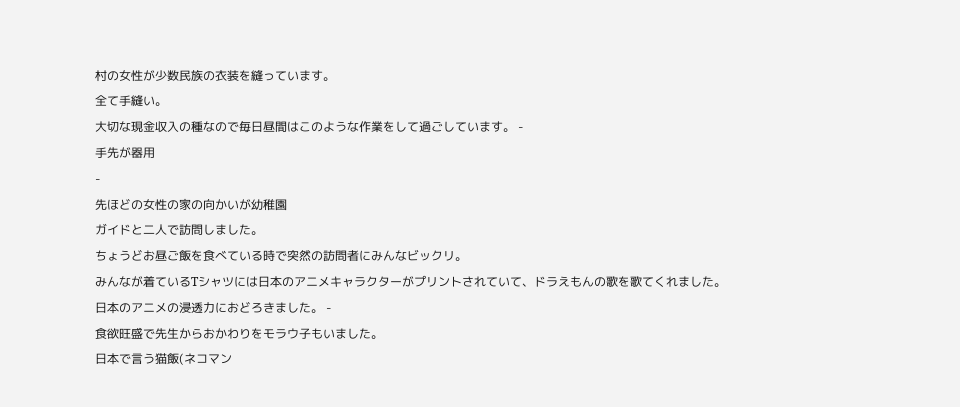村の女性が少数民族の衣装を縫っています。
全て手縫い。
大切な現金収入の種なので毎日昼間はこのような作業をして過ごしています。 -
手先が器用
-
先ほどの女性の家の向かいが幼稚園
ガイドと二人で訪問しました。
ちょうどお昼ご飯を食べている時で突然の訪問者にみんなビックリ。
みんなが着ているTシャツには日本のアニメキャラクターがプリントされていて、ドラえもんの歌を歌てくれました。
日本のアニメの浸透力におどろきました。 -
食欲旺盛で先生からおかわりをモラウ子もいました。
日本で言う猫飯(ネコマン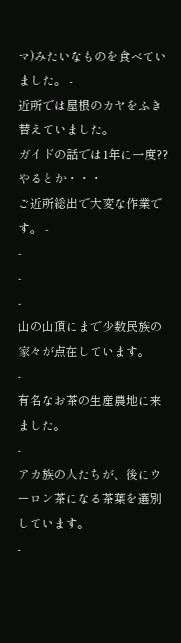マ)みたいなものを食べていました。 -
近所では屋根のカヤをふき替えていました。
ガイドの話では1年に一度??やるとか・・・
ご近所総出で大変な作業です。 -
-
-
-
山の山頂にまで少数民族の家々が点在しています。
-
有名なお茶の生産農地に来ました。
-
アカ族の人たちが、後にウーロン茶になる茶葉を選別しています。
-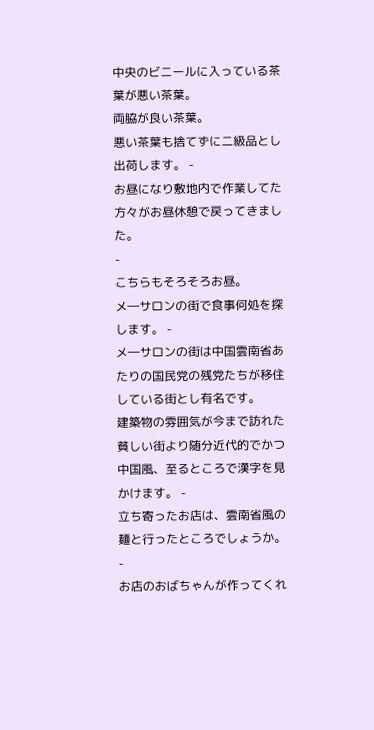中央のビニールに入っている茶葉が悪い茶葉。
両脇が良い茶葉。
悪い茶葉も捨てずに二級品とし出荷します。 -
お昼になり敷地内で作業してた方々がお昼休憩で戻ってきました。
-
こちらもそろそろお昼。
メ―サロンの街で食事何処を探します。 -
メ―サロンの街は中国雲南省あたりの国民党の残党たちが移住している街とし有名です。
建築物の雰囲気が今まで訪れた貧しい街より随分近代的でかつ中国風、至るところで漢字を見かけます。 -
立ち寄ったお店は、雲南省風の麺と行ったところでしょうか。
-
お店のおばちゃんが作ってくれ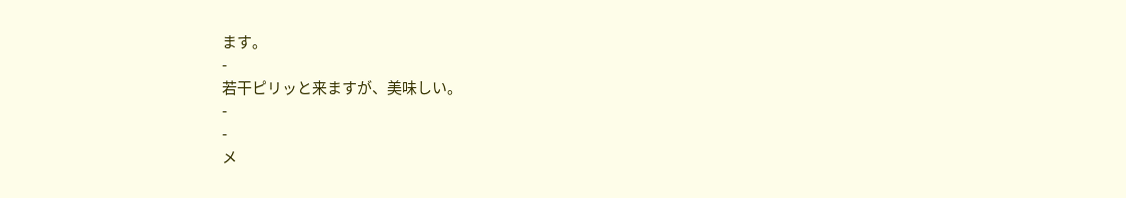ます。
-
若干ピリッと来ますが、美味しい。
-
-
メ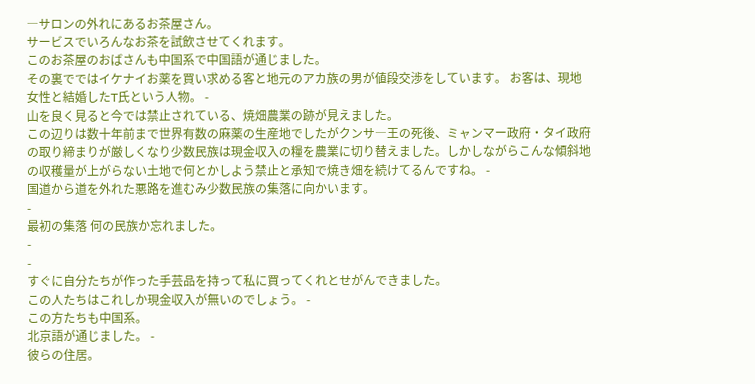―サロンの外れにあるお茶屋さん。
サービスでいろんなお茶を試飲させてくれます。
このお茶屋のおばさんも中国系で中国語が通じました。
その裏でではイケナイお薬を買い求める客と地元のアカ族の男が値段交渉をしています。 お客は、現地女性と結婚したT氏という人物。 -
山を良く見ると今では禁止されている、焼畑農業の跡が見えました。
この辺りは数十年前まで世界有数の麻薬の生産地でしたがクンサ―王の死後、ミャンマー政府・タイ政府の取り締まりが厳しくなり少数民族は現金収入の糧を農業に切り替えました。しかしながらこんな傾斜地の収穫量が上がらない土地で何とかしよう禁止と承知で焼き畑を続けてるんですね。 -
国道から道を外れた悪路を進むみ少数民族の集落に向かいます。
-
最初の集落 何の民族か忘れました。
-
-
すぐに自分たちが作った手芸品を持って私に買ってくれとせがんできました。
この人たちはこれしか現金収入が無いのでしょう。 -
この方たちも中国系。
北京語が通じました。 -
彼らの住居。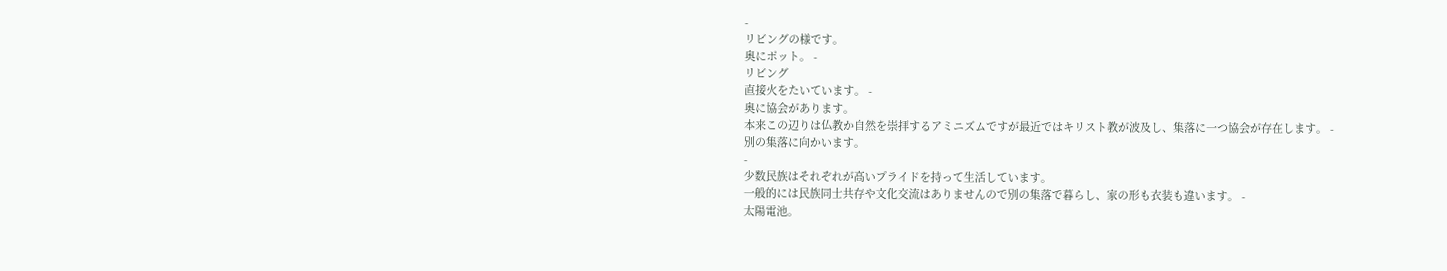-
リビングの様です。
奥にポット。 -
リビング
直接火をたいています。 -
奥に協会があります。
本来この辺りは仏教か自然を崇拝するアミニズムですが最近ではキリスト教が波及し、集落に一つ協会が存在します。 -
別の集落に向かいます。
-
少数民族はそれぞれが高いプライドを持って生活しています。
一般的には民族同士共存や文化交流はありませんので別の集落で暮らし、家の形も衣装も違います。 -
太陽電池。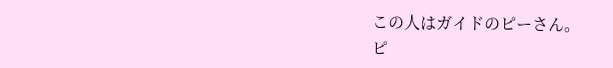この人はガイドのピーさん。
ピ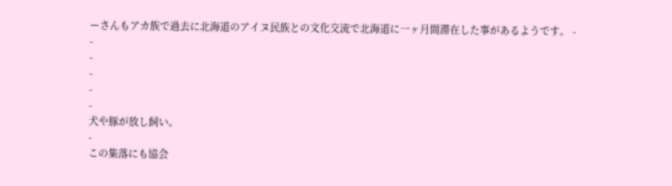ーさんもアカ族で過去に北海道のアイヌ民族との文化交流で北海道に一ヶ月間滞在した事があるようです。 -
-
-
-
-
-
犬や豚が放し飼い。
-
この集落にも協会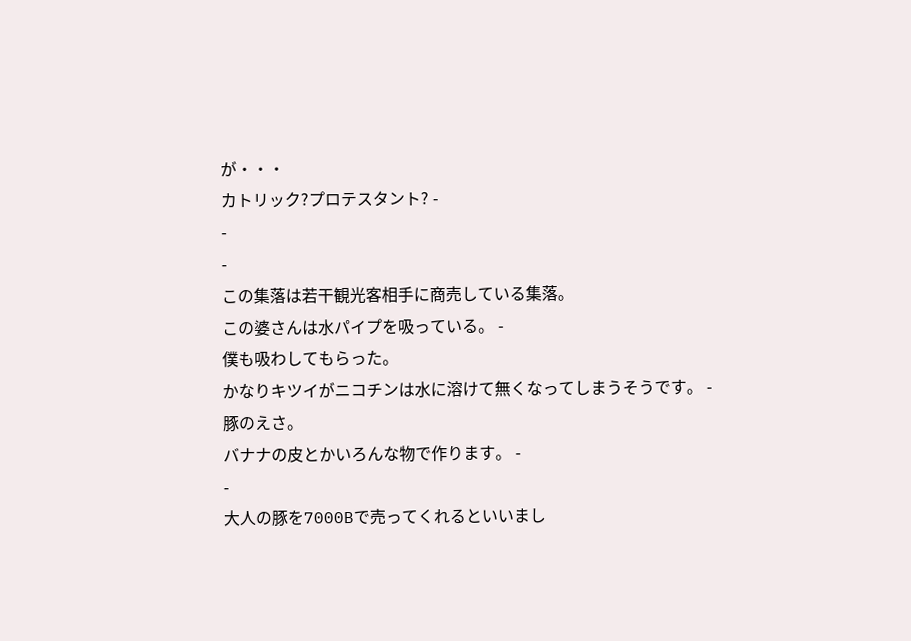が・・・
カトリック?プロテスタント? -
-
-
この集落は若干観光客相手に商売している集落。
この婆さんは水パイプを吸っている。 -
僕も吸わしてもらった。
かなりキツイがニコチンは水に溶けて無くなってしまうそうです。 -
豚のえさ。
バナナの皮とかいろんな物で作ります。 -
-
大人の豚を7000Bで売ってくれるといいまし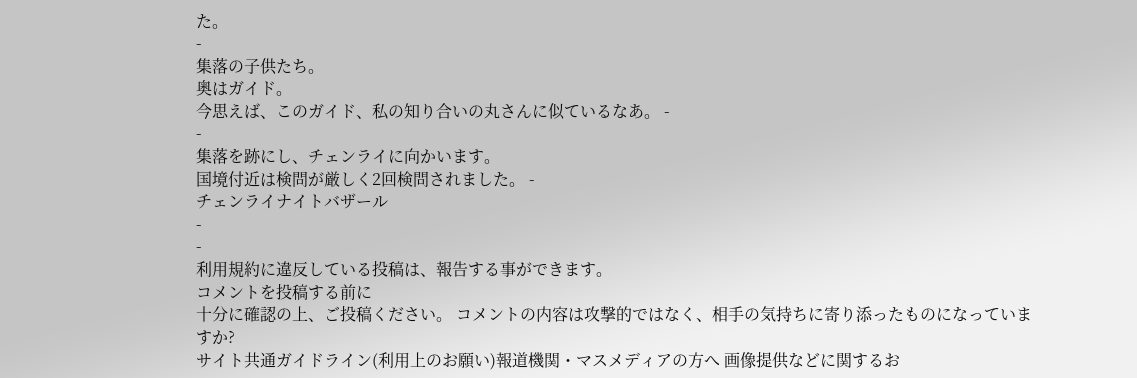た。
-
集落の子供たち。
奥はガイド。
今思えば、このガイド、私の知り合いの丸さんに似ているなあ。 -
-
集落を跡にし、チェンライに向かいます。
国境付近は検問が厳しく2回検問されました。 -
チェンライナイトバザール
-
-
利用規約に違反している投稿は、報告する事ができます。
コメントを投稿する前に
十分に確認の上、ご投稿ください。 コメントの内容は攻撃的ではなく、相手の気持ちに寄り添ったものになっていますか?
サイト共通ガイドライン(利用上のお願い)報道機関・マスメディアの方へ 画像提供などに関するお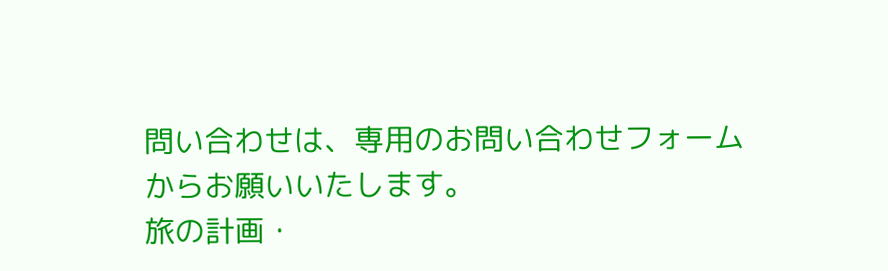問い合わせは、専用のお問い合わせフォームからお願いいたします。
旅の計画・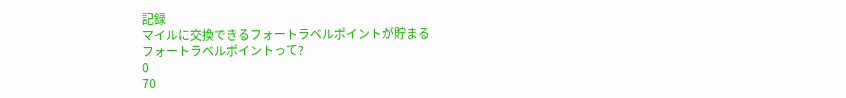記録
マイルに交換できるフォートラベルポイントが貯まる
フォートラベルポイントって?
0
70